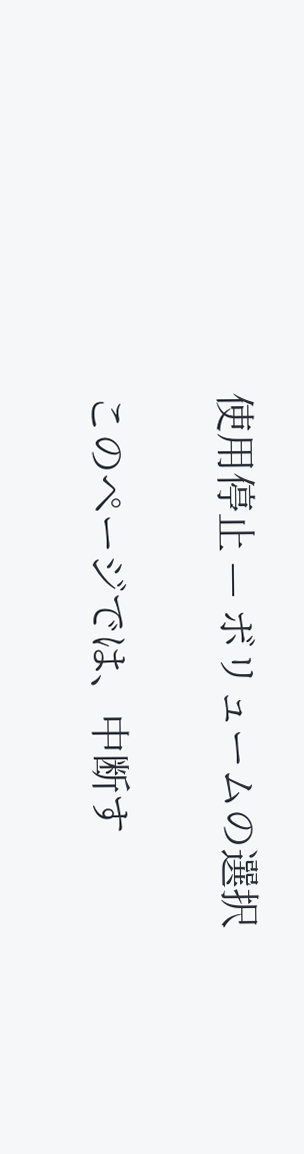使用停止 — ボリュームの選択

このページでは、中断す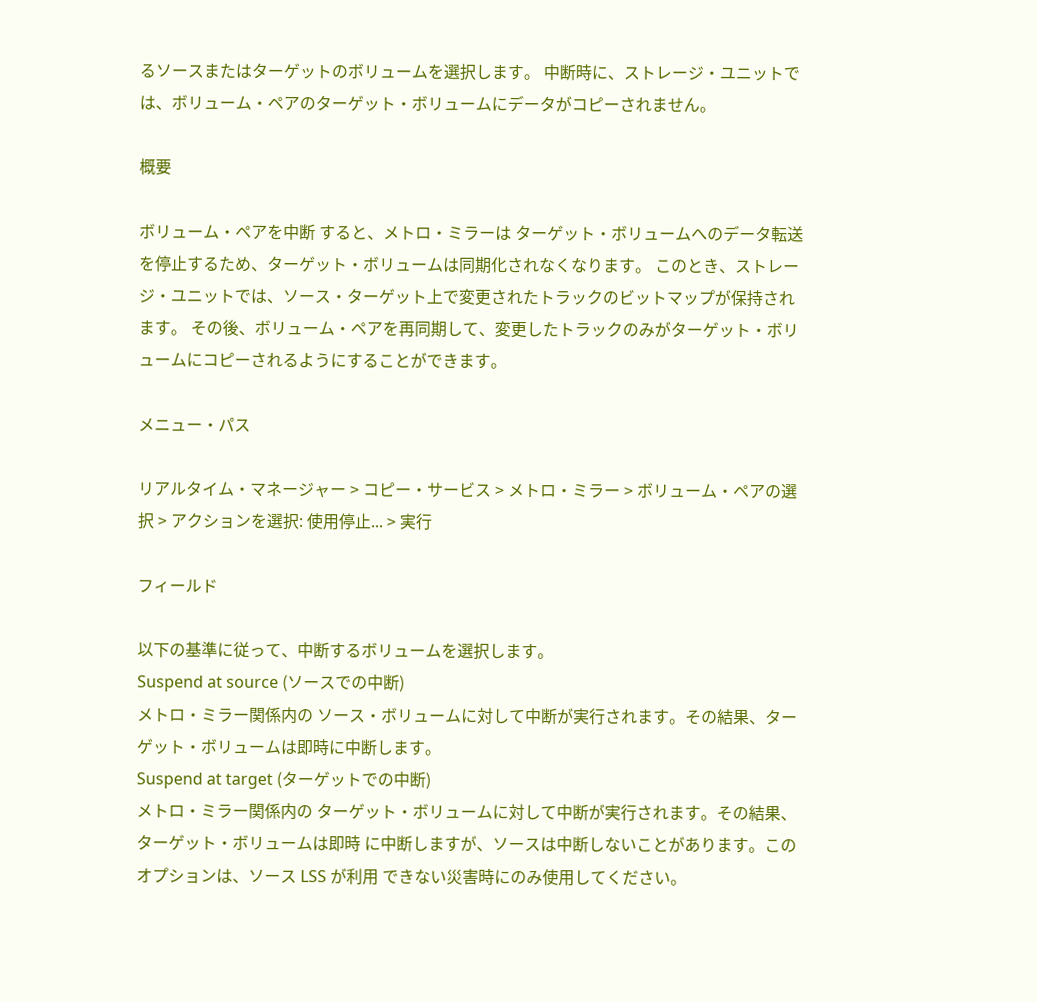るソースまたはターゲットのボリュームを選択します。 中断時に、ストレージ・ユニットでは、ボリューム・ペアのターゲット・ボリュームにデータがコピーされません。

概要

ボリューム・ペアを中断 すると、メトロ・ミラーは ターゲット・ボリュームへのデータ転送を停止するため、ターゲット・ボリュームは同期化されなくなります。 このとき、ストレージ・ユニットでは、ソース・ターゲット上で変更されたトラックのビットマップが保持されます。 その後、ボリューム・ペアを再同期して、変更したトラックのみがターゲット・ボリュームにコピーされるようにすることができます。

メニュー・パス

リアルタイム・マネージャー > コピー・サービス > メトロ・ミラー > ボリューム・ペアの選択 > アクションを選択: 使用停止... > 実行

フィールド

以下の基準に従って、中断するボリュームを選択します。
Suspend at source (ソースでの中断)
メトロ・ミラー関係内の ソース・ボリュームに対して中断が実行されます。その結果、ターゲット・ボリュームは即時に中断します。
Suspend at target (ターゲットでの中断)
メトロ・ミラー関係内の ターゲット・ボリュームに対して中断が実行されます。その結果、ターゲット・ボリュームは即時 に中断しますが、ソースは中断しないことがあります。このオプションは、ソース LSS が利用 できない災害時にのみ使用してください。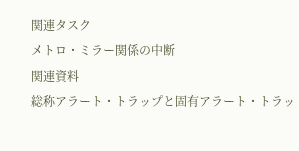関連タスク
メトロ・ミラー関係の中断
関連資料
総称アラート・トラップと固有アラート・トラッ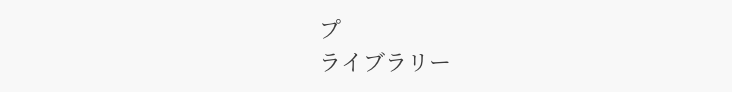プ
ライブラリー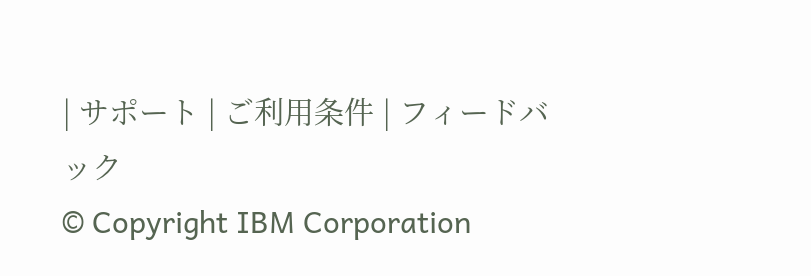| サポート | ご利用条件 | フィードバック
© Copyright IBM Corporation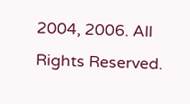2004, 2006. All Rights Reserved.